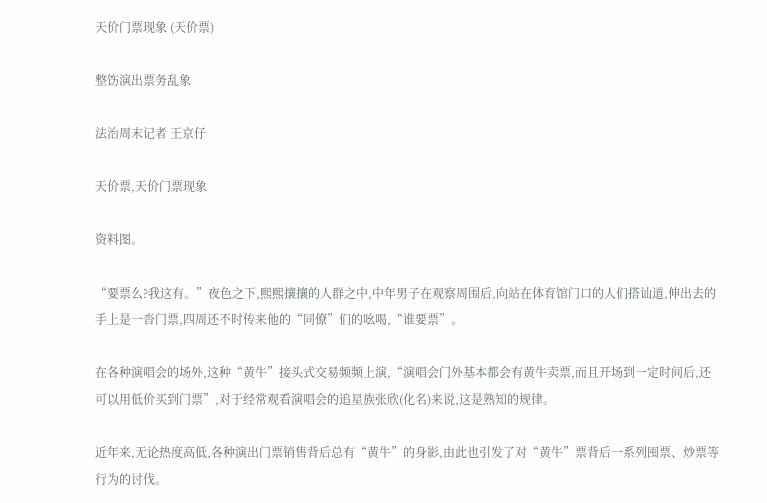天价门票现象 (天价票)

整饬演出票务乱象

法治周末记者 王京仔

天价票,天价门票现象

资料图。

“要票么?我这有。”夜色之下,熙熙攘攘的人群之中,中年男子在观察周围后,向站在体育馆门口的人们搭讪道,伸出去的手上是一沓门票,四周还不时传来他的“同僚”们的吆喝,“谁要票”。

在各种演唱会的场外,这种“黄牛”接头式交易频频上演,“演唱会门外基本都会有黄牛卖票,而且开场到一定时间后,还可以用低价买到门票”,对于经常观看演唱会的追星族张欣(化名)来说,这是熟知的规律。

近年来,无论热度高低,各种演出门票销售背后总有“黄牛”的身影,由此也引发了对“黄牛”票背后一系列囤票、炒票等行为的讨伐。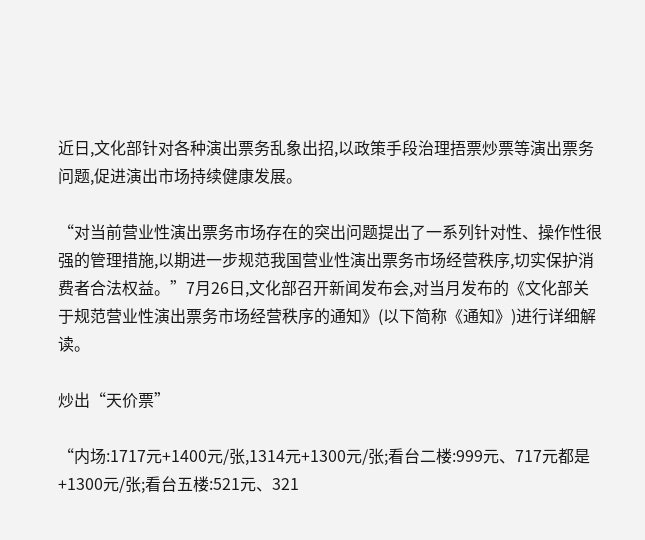近日,文化部针对各种演出票务乱象出招,以政策手段治理捂票炒票等演出票务问题,促进演出市场持续健康发展。

“对当前营业性演出票务市场存在的突出问题提出了一系列针对性、操作性很强的管理措施,以期进一步规范我国营业性演出票务市场经营秩序,切实保护消费者合法权益。”7月26日,文化部召开新闻发布会,对当月发布的《文化部关于规范营业性演出票务市场经营秩序的通知》(以下简称《通知》)进行详细解读。

炒出“天价票”

“内场:1717元+1400元/张,1314元+1300元/张;看台二楼:999元、717元都是+1300元/张;看台五楼:521元、321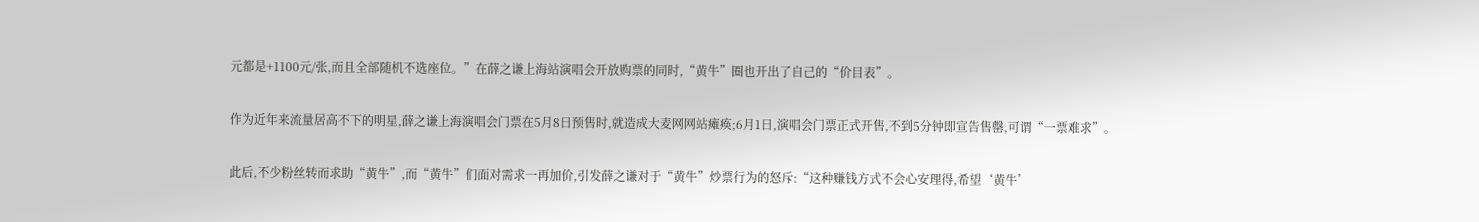元都是+1100元/张,而且全部随机不选座位。”在薛之谦上海站演唱会开放购票的同时,“黄牛”圈也开出了自己的“价目表”。

作为近年来流量居高不下的明星,薛之谦上海演唱会门票在5月8日预售时,就造成大麦网网站瘫痪;6月1日,演唱会门票正式开售,不到5分钟即宣告售罄,可谓“一票难求”。

此后,不少粉丝转而求助“黄牛”,而“黄牛”们面对需求一再加价,引发薛之谦对于“黄牛”炒票行为的怒斥:“这种赚钱方式不会心安理得,希望‘黄牛’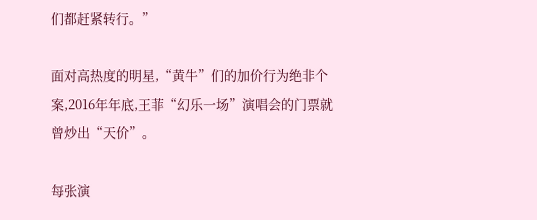们都赶紧转行。”

面对高热度的明星,“黄牛”们的加价行为绝非个案,2016年年底,王菲“幻乐一场”演唱会的门票就曾炒出“天价”。

每张演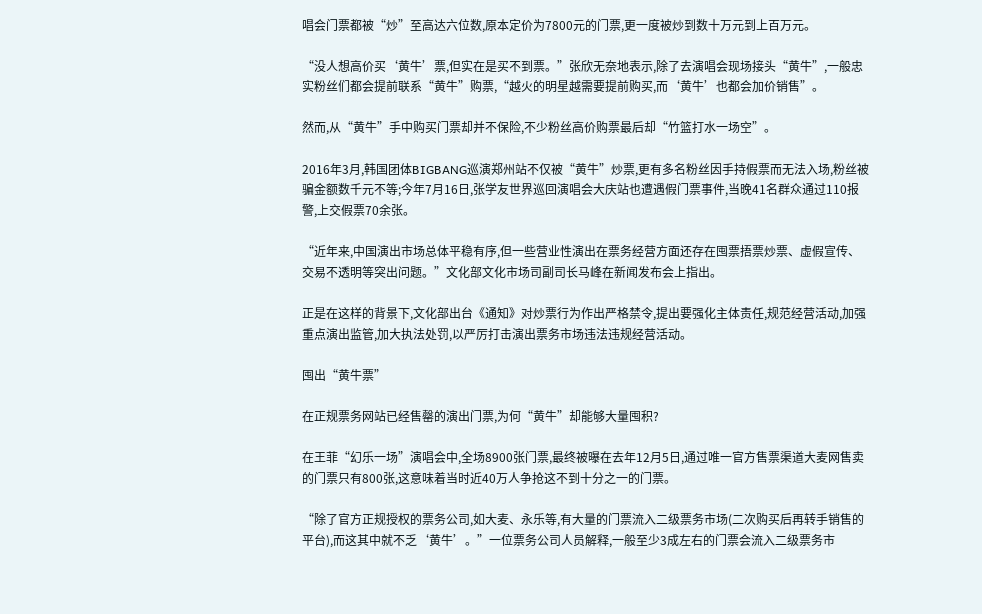唱会门票都被“炒”至高达六位数,原本定价为7800元的门票,更一度被炒到数十万元到上百万元。

“没人想高价买‘黄牛’票,但实在是买不到票。”张欣无奈地表示,除了去演唱会现场接头“黄牛”,一般忠实粉丝们都会提前联系“黄牛”购票,“越火的明星越需要提前购买,而‘黄牛’也都会加价销售”。

然而,从“黄牛”手中购买门票却并不保险,不少粉丝高价购票最后却“竹篮打水一场空”。

2016年3月,韩国团体BIGBANG巡演郑州站不仅被“黄牛”炒票,更有多名粉丝因手持假票而无法入场,粉丝被骗金额数千元不等;今年7月16日,张学友世界巡回演唱会大庆站也遭遇假门票事件,当晚41名群众通过110报警,上交假票70余张。

“近年来,中国演出市场总体平稳有序,但一些营业性演出在票务经营方面还存在囤票捂票炒票、虚假宣传、交易不透明等突出问题。”文化部文化市场司副司长马峰在新闻发布会上指出。

正是在这样的背景下,文化部出台《通知》对炒票行为作出严格禁令,提出要强化主体责任,规范经营活动,加强重点演出监管,加大执法处罚,以严厉打击演出票务市场违法违规经营活动。

囤出“黄牛票”

在正规票务网站已经售罄的演出门票,为何“黄牛”却能够大量囤积?

在王菲“幻乐一场”演唱会中,全场8900张门票,最终被曝在去年12月5日,通过唯一官方售票渠道大麦网售卖的门票只有800张,这意味着当时近40万人争抢这不到十分之一的门票。

“除了官方正规授权的票务公司,如大麦、永乐等,有大量的门票流入二级票务市场(二次购买后再转手销售的平台),而这其中就不乏‘黄牛’。”一位票务公司人员解释,一般至少3成左右的门票会流入二级票务市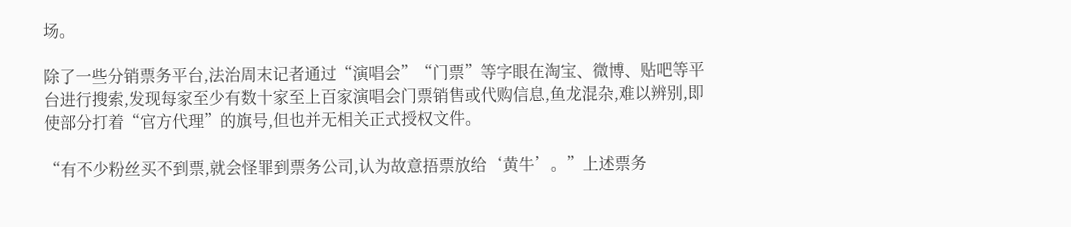场。

除了一些分销票务平台,法治周末记者通过“演唱会”“门票”等字眼在淘宝、微博、贴吧等平台进行搜索,发现每家至少有数十家至上百家演唱会门票销售或代购信息,鱼龙混杂,难以辨别,即使部分打着“官方代理”的旗号,但也并无相关正式授权文件。

“有不少粉丝买不到票,就会怪罪到票务公司,认为故意捂票放给‘黄牛’。”上述票务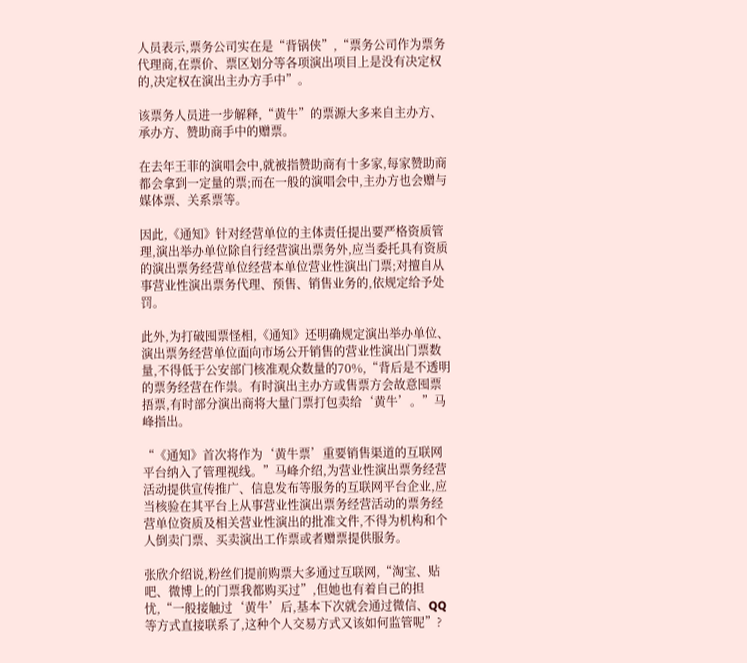人员表示,票务公司实在是“背锅侠”,“票务公司作为票务代理商,在票价、票区划分等各项演出项目上是没有决定权的,决定权在演出主办方手中”。

该票务人员进一步解释,“黄牛”的票源大多来自主办方、承办方、赞助商手中的赠票。

在去年王菲的演唱会中,就被指赞助商有十多家,每家赞助商都会拿到一定量的票;而在一般的演唱会中,主办方也会赠与媒体票、关系票等。

因此,《通知》针对经营单位的主体责任提出要严格资质管理,演出举办单位除自行经营演出票务外,应当委托具有资质的演出票务经营单位经营本单位营业性演出门票;对擅自从事营业性演出票务代理、预售、销售业务的,依规定给予处罚。

此外,为打破囤票怪相,《通知》还明确规定演出举办单位、演出票务经营单位面向市场公开销售的营业性演出门票数量,不得低于公安部门核准观众数量的70%,“背后是不透明的票务经营在作祟。有时演出主办方或售票方会故意囤票捂票,有时部分演出商将大量门票打包卖给‘黄牛’。”马峰指出。

“《通知》首次将作为‘黄牛票’重要销售渠道的互联网平台纳入了管理视线。”马峰介绍,为营业性演出票务经营活动提供宣传推广、信息发布等服务的互联网平台企业,应当核验在其平台上从事营业性演出票务经营活动的票务经营单位资质及相关营业性演出的批准文件,不得为机构和个人倒卖门票、买卖演出工作票或者赠票提供服务。

张欣介绍说,粉丝们提前购票大多通过互联网,“淘宝、贴吧、微博上的门票我都购买过”,但她也有着自己的担忧,“一般接触过‘黄牛’后,基本下次就会通过微信、QQ等方式直接联系了,这种个人交易方式又该如何监管呢”?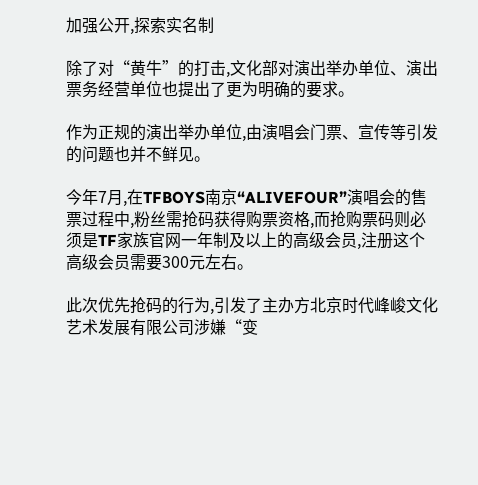加强公开,探索实名制

除了对“黄牛”的打击,文化部对演出举办单位、演出票务经营单位也提出了更为明确的要求。

作为正规的演出举办单位,由演唱会门票、宣传等引发的问题也并不鲜见。

今年7月,在TFBOYS南京“ALIVEFOUR”演唱会的售票过程中,粉丝需抢码获得购票资格,而抢购票码则必须是TF家族官网一年制及以上的高级会员,注册这个高级会员需要300元左右。

此次优先抢码的行为,引发了主办方北京时代峰峻文化艺术发展有限公司涉嫌“变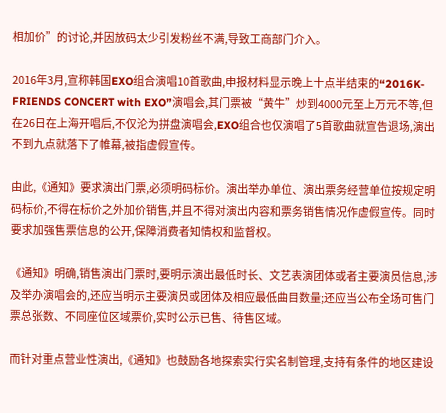相加价”的讨论,并因放码太少引发粉丝不满,导致工商部门介入。

2016年3月,宣称韩国EXO组合演唱10首歌曲,申报材料显示晚上十点半结束的“2016K-FRIENDS CONCERT with EXO”演唱会,其门票被“黄牛”炒到4000元至上万元不等,但在26日在上海开唱后,不仅沦为拼盘演唱会,EXO组合也仅演唱了5首歌曲就宣告退场,演出不到九点就落下了帷幕,被指虚假宣传。

由此,《通知》要求演出门票,必须明码标价。演出举办单位、演出票务经营单位按规定明码标价,不得在标价之外加价销售,并且不得对演出内容和票务销售情况作虚假宣传。同时要求加强售票信息的公开,保障消费者知情权和监督权。

《通知》明确,销售演出门票时,要明示演出最低时长、文艺表演团体或者主要演员信息,涉及举办演唱会的,还应当明示主要演员或团体及相应最低曲目数量;还应当公布全场可售门票总张数、不同座位区域票价,实时公示已售、待售区域。

而针对重点营业性演出,《通知》也鼓励各地探索实行实名制管理,支持有条件的地区建设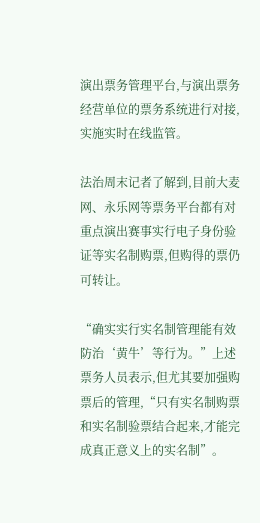演出票务管理平台,与演出票务经营单位的票务系统进行对接,实施实时在线监管。

法治周末记者了解到,目前大麦网、永乐网等票务平台都有对重点演出赛事实行电子身份验证等实名制购票,但购得的票仍可转让。

“确实实行实名制管理能有效防治‘黄牛’等行为。”上述票务人员表示,但尤其要加强购票后的管理,“只有实名制购票和实名制验票结合起来,才能完成真正意义上的实名制”。